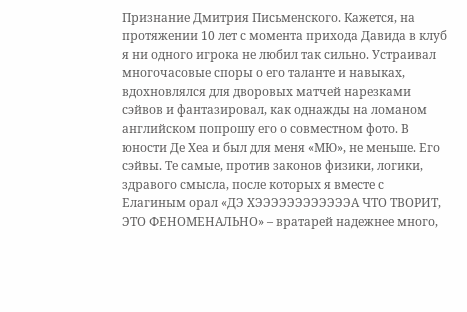Признание Дмитрия Письменского. Кажется, на протяжении 10 лет с момента прихода Давида в клуб я ни одного игрока не любил так сильно. Устраивал многочасовые споры о его таланте и навыках, вдохновлялся для дворовых матчей нарезками сэйвов и фантазировал, как однажды на ломаном английском попрошу его о совместном фото. В юности Де Хеа и был для меня «МЮ», не меньше. Его сэйвы. Те самые, против законов физики, логики, здравого смысла, после которых я вместе с Елагиным орал «ДЭ ХЭЭЭЭЭЭЭЭЭЭЭЭА ЧТО ТВОРИТ, ЭТО ФЕНОМЕНАЛЬНО» – вратарей надежнее много,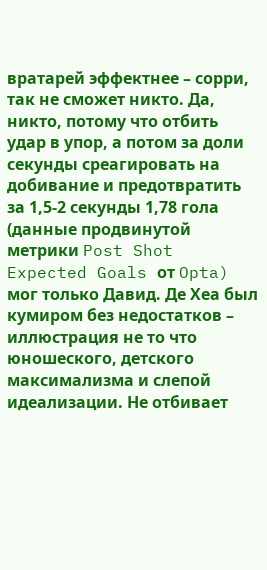вратарей эффектнее – сорри, так не сможет никто. Да, никто, потому что отбить удар в упор, а потом за доли секунды среагировать на добивание и предотвратить за 1,5-2 секунды 1,78 гола (данные продвинутой метрики Post Shot Expected Goals от Opta) мог только Давид. Де Хеа был кумиром без недостатков – иллюстрация не то что юношеского, детского максимализма и слепой идеализации. Не отбивает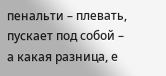пенальти – плевать, пускает под собой – а какая разница, е